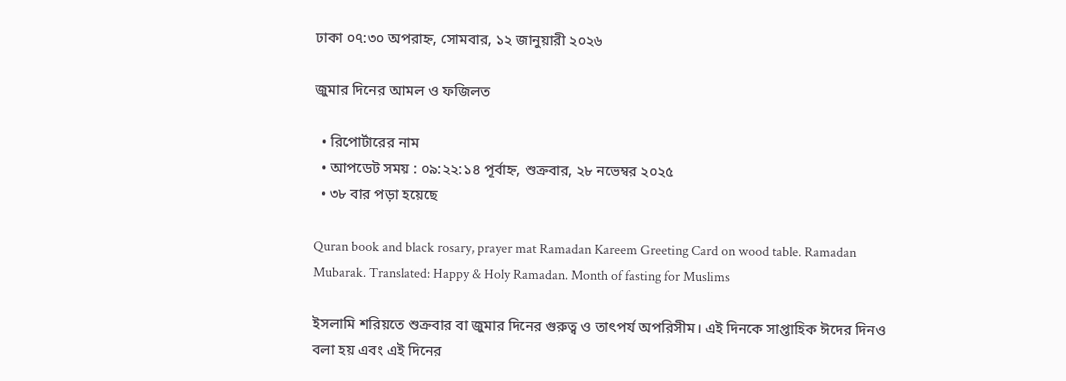ঢাকা ০৭:৩০ অপরাহ্ন, সোমবার, ১২ জানুয়ারী ২০২৬

জুমার দিনের আমল ও ফজিলত

  • রিপোর্টারের নাম
  • আপডেট সময় : ০৯:২২:১৪ পূর্বাহ্ন, শুক্রবার, ২৮ নভেম্বর ২০২৫
  • ৩৮ বার পড়া হয়েছে

Quran book and black rosary, prayer mat Ramadan Kareem Greeting Card on wood table. Ramadan Mubarak. Translated: Happy & Holy Ramadan. Month of fasting for Muslims

ইসলামি শরিয়তে শুক্রবার বা জুমার দিনের গুরুত্ব ও তাৎপর্য অপরিসীম। এই দিনকে সাপ্তাহিক ঈদের দিনও বলা হয় এবং এই দিনের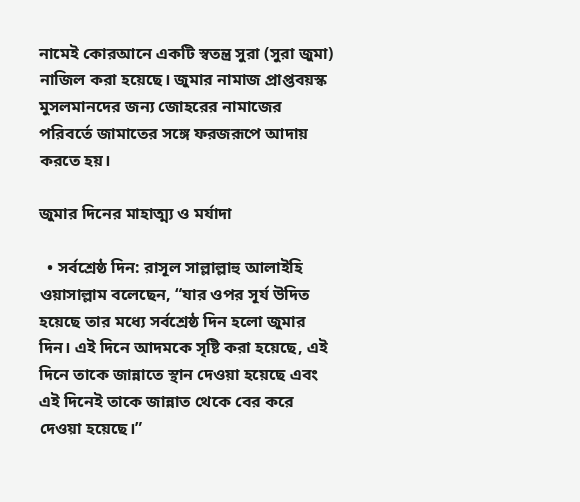নামেই কোরআনে একটি স্বতন্ত্র সুরা (সুরা জুমা) নাজিল করা হয়েছে। জুমার নামাজ প্রাপ্তবয়স্ক মুসলমানদের জন্য জোহরের নামাজের পরিবর্তে জামাতের সঙ্গে ফরজরূপে আদায় করতে হয়।

জুমার দিনের মাহাত্ম্য ও মর্যাদা

  • সর্বশ্রেষ্ঠ দিন: রাসূল সাল্লাল্লাহু আলাইহি ওয়াসাল্লাম বলেছেন, “যার ওপর সূর্য উদিত হয়েছে তার মধ্যে সর্বশ্রেষ্ঠ দিন হলো জুমার দিন। এই দিনে আদমকে সৃষ্টি করা হয়েছে, এই দিনে তাকে জান্নাতে স্থান দেওয়া হয়েছে এবং এই দিনেই তাকে জান্নাত থেকে বের করে দেওয়া হয়েছে।”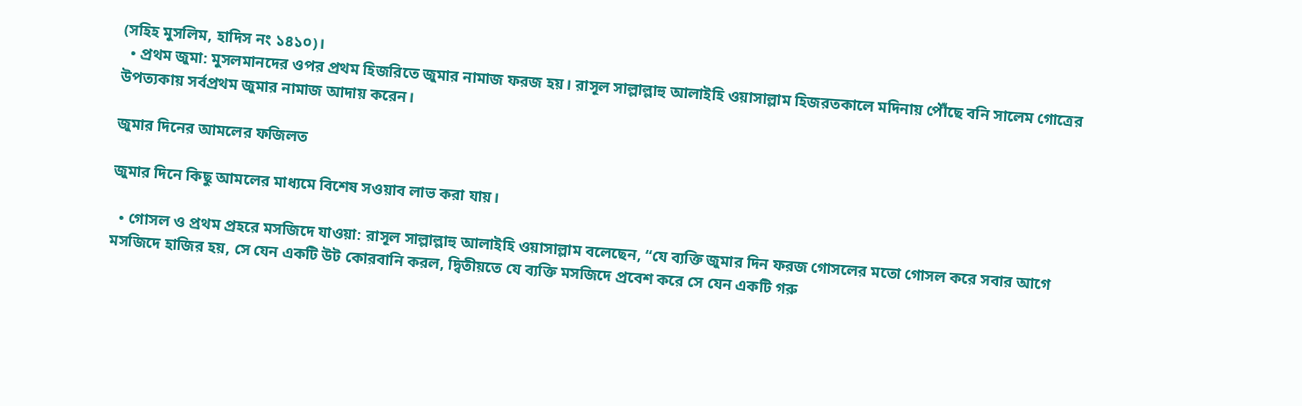(সহিহ মুসলিম, হাদিস নং ১৪১০)।
  • প্রথম জুমা: মুসলমানদের ওপর প্রথম হিজরিতে জুমার নামাজ ফরজ হয়। রাসূল সাল্লাল্লাহু আলাইহি ওয়াসাল্লাম হিজরতকালে মদিনায় পৌঁছে বনি সালেম গোত্রের উপত্যকায় সর্বপ্রথম জুমার নামাজ আদায় করেন।

জুমার দিনের আমলের ফজিলত

জুমার দিনে কিছু আমলের মাধ্যমে বিশেষ সওয়াব লাভ করা যায়।

  • গোসল ও প্রথম প্রহরে মসজিদে যাওয়া: রাসূল সাল্লাল্লাহু আলাইহি ওয়াসাল্লাম বলেছেন, “যে ব্যক্তি জুমার দিন ফরজ গোসলের মতো গোসল করে সবার আগে মসজিদে হাজির হয়, সে যেন একটি উট কোরবানি করল, দ্বিতীয়তে যে ব্যক্তি মসজিদে প্রবেশ করে সে যেন একটি গরু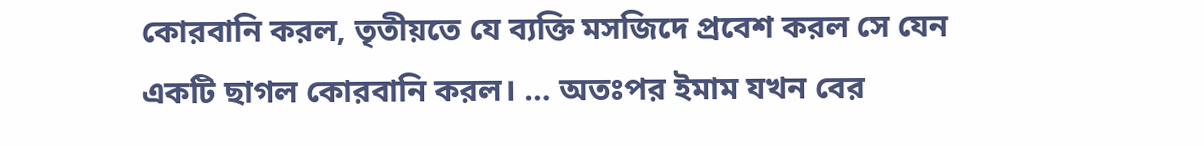কোরবানি করল, তৃতীয়তে যে ব্যক্তি মসজিদে প্রবেশ করল সে যেন একটি ছাগল কোরবানি করল। … অতঃপর ইমাম যখন বের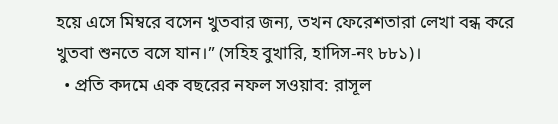হয়ে এসে মিম্বরে বসেন খুতবার জন্য, তখন ফেরেশতারা লেখা বন্ধ করে খুতবা শুনতে বসে যান।” (সহিহ বুখারি, হাদিস-নং ৮৮১)।
  • প্রতি কদমে এক বছরের নফল সওয়াব: রাসূল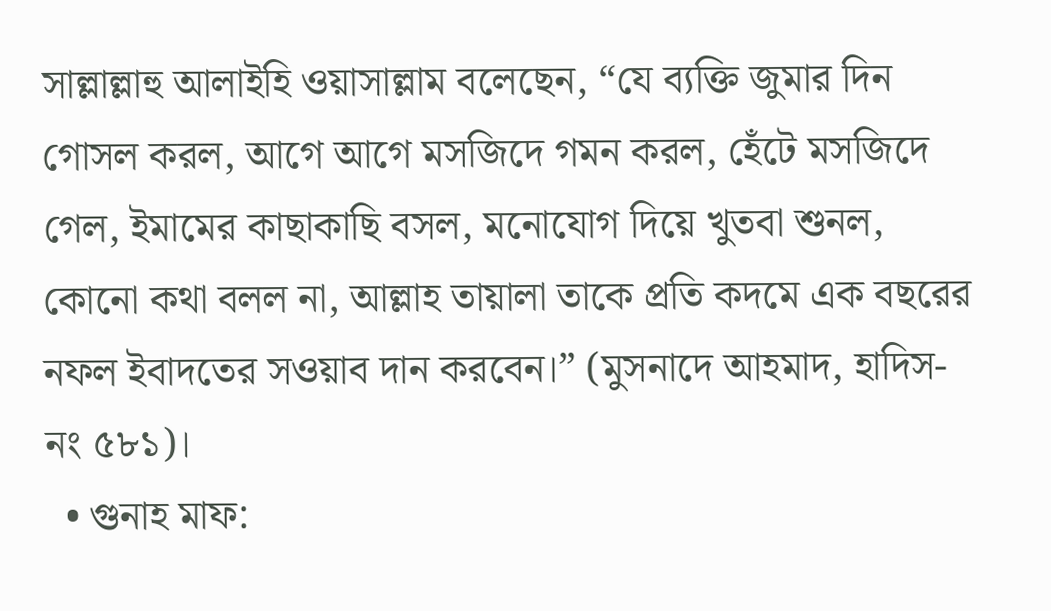সাল্লাল্লাহু আলাইহি ওয়াসাল্লাম বলেছেন, “যে ব্যক্তি জুমার দিন গোসল করল, আগে আগে মসজিদে গমন করল, হেঁটে মসজিদে গেল, ইমামের কাছাকাছি বসল, মনোযোগ দিয়ে খুতবা শুনল, কোনো কথা বলল না, আল্লাহ তায়ালা তাকে প্রতি কদমে এক বছরের নফল ইবাদতের সওয়াব দান করবেন।” (মুসনাদে আহমাদ, হাদিস-নং ৫৮১)।
  • গুনাহ মাফ: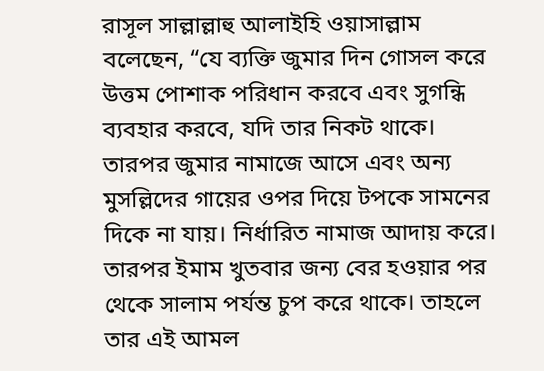রাসূল সাল্লাল্লাহু আলাইহি ওয়াসাল্লাম বলেছেন, “যে ব্যক্তি জুমার দিন গোসল করে উত্তম পোশাক পরিধান করবে এবং সুগন্ধি ব্যবহার করবে, যদি তার নিকট থাকে। তারপর জুমার নামাজে আসে এবং অন্য মুসল্লিদের গায়ের ওপর দিয়ে টপকে সামনের দিকে না যায়। নির্ধারিত নামাজ আদায় করে। তারপর ইমাম খুতবার জন্য বের হওয়ার পর থেকে সালাম পর্যন্ত চুপ করে থাকে। তাহলে তার এই আমল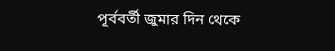পূর্ববর্তী জুমার দিন থেকে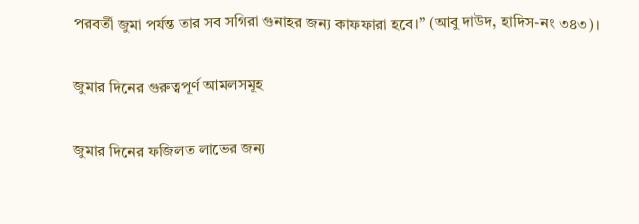পরবর্তী জুমা পর্যন্ত তার সব সগিরা গুনাহর জন্য কাফফারা হবে।” (আবু দাউদ, হাদিস-নং ৩৪৩)।

জুমার দিনের গুরুত্বপূর্ণ আমলসমূহ

জুমার দিনের ফজিলত লাভের জন্য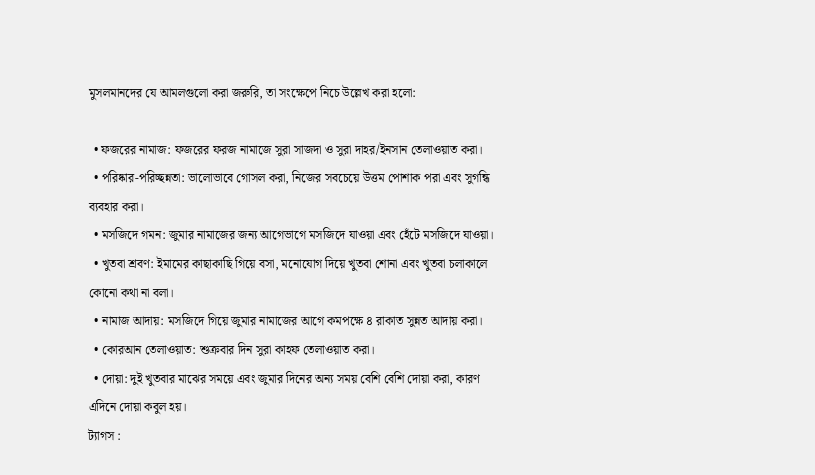মুসলমানদের যে আমলগুলো করা জরুরি, তা সংক্ষেপে নিচে উল্লেখ করা হলো:

  • ফজরের নামাজ: ফজরের ফরজ নামাজে সুরা সাজদা ও সুরা দাহর/ইনসান তেলাওয়াত করা।
  • পরিষ্কার-পরিচ্ছন্নতা: ভালোভাবে গোসল করা, নিজের সবচেয়ে উত্তম পোশাক পরা এবং সুগন্ধি ব্যবহার করা।
  • মসজিদে গমন: জুমার নামাজের জন্য আগেভাগে মসজিদে যাওয়া এবং হেঁটে মসজিদে যাওয়া।
  • খুতবা শ্রবণ: ইমামের কাছাকাছি গিয়ে বসা, মনোযোগ দিয়ে খুতবা শোনা এবং খুতবা চলাকালে কোনো কথা না বলা।
  • নামাজ আদায়: মসজিদে গিয়ে জুমার নামাজের আগে কমপক্ষে ৪ রাকাত সুন্নত আদায় করা।
  • কোরআন তেলাওয়াত: শুক্রবার দিন সুরা কাহফ তেলাওয়াত করা।
  • দোয়া: দুই খুতবার মাঝের সময়ে এবং জুমার দিনের অন্য সময় বেশি বেশি দোয়া করা, কারণ এদিনে দোয়া কবুল হয়।
ট্যাগস :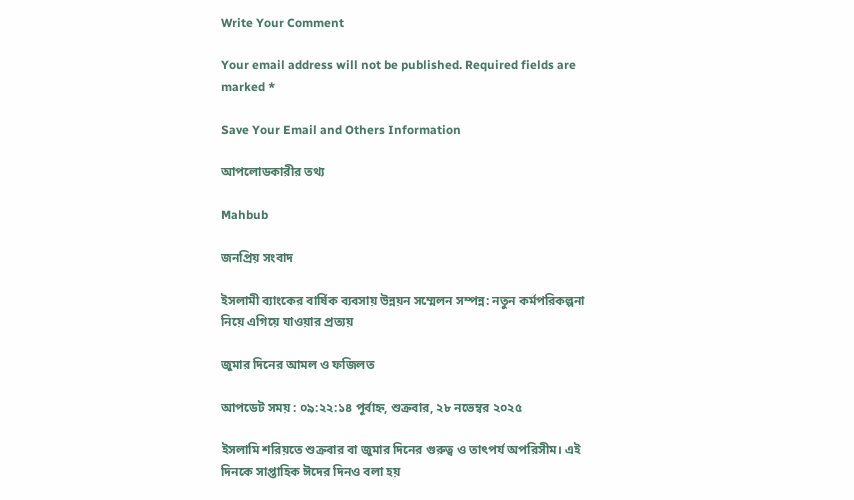Write Your Comment

Your email address will not be published. Required fields are marked *

Save Your Email and Others Information

আপলোডকারীর তথ্য

Mahbub

জনপ্রিয় সংবাদ

ইসলামী ব্যাংকের বার্ষিক ব্যবসায় উন্নয়ন সম্মেলন সম্পন্ন: নতুন কর্মপরিকল্পনা নিয়ে এগিয়ে যাওয়ার প্রত্যয়

জুমার দিনের আমল ও ফজিলত

আপডেট সময় : ০৯:২২:১৪ পূর্বাহ্ন, শুক্রবার, ২৮ নভেম্বর ২০২৫

ইসলামি শরিয়তে শুক্রবার বা জুমার দিনের গুরুত্ব ও তাৎপর্য অপরিসীম। এই দিনকে সাপ্তাহিক ঈদের দিনও বলা হয়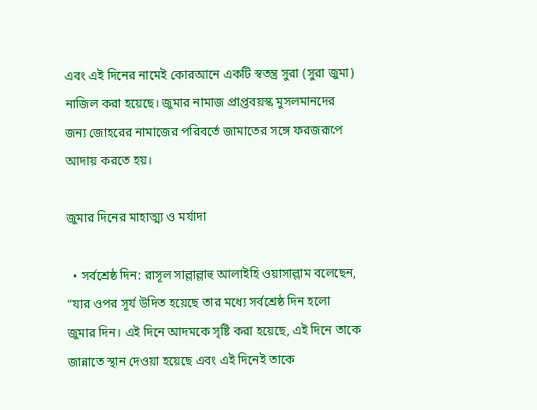এবং এই দিনের নামেই কোরআনে একটি স্বতন্ত্র সুরা (সুরা জুমা) নাজিল করা হয়েছে। জুমার নামাজ প্রাপ্তবয়স্ক মুসলমানদের জন্য জোহরের নামাজের পরিবর্তে জামাতের সঙ্গে ফরজরূপে আদায় করতে হয়।

জুমার দিনের মাহাত্ম্য ও মর্যাদা

  • সর্বশ্রেষ্ঠ দিন: রাসূল সাল্লাল্লাহু আলাইহি ওয়াসাল্লাম বলেছেন, “যার ওপর সূর্য উদিত হয়েছে তার মধ্যে সর্বশ্রেষ্ঠ দিন হলো জুমার দিন। এই দিনে আদমকে সৃষ্টি করা হয়েছে, এই দিনে তাকে জান্নাতে স্থান দেওয়া হয়েছে এবং এই দিনেই তাকে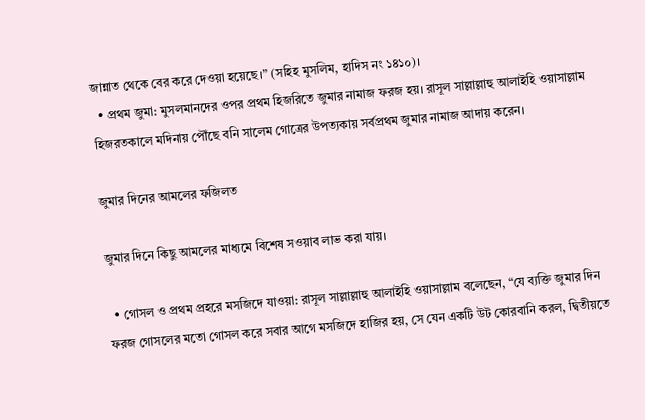জান্নাত থেকে বের করে দেওয়া হয়েছে।” (সহিহ মুসলিম, হাদিস নং ১৪১০)।
  • প্রথম জুমা: মুসলমানদের ওপর প্রথম হিজরিতে জুমার নামাজ ফরজ হয়। রাসূল সাল্লাল্লাহু আলাইহি ওয়াসাল্লাম হিজরতকালে মদিনায় পৌঁছে বনি সালেম গোত্রের উপত্যকায় সর্বপ্রথম জুমার নামাজ আদায় করেন।

জুমার দিনের আমলের ফজিলত

জুমার দিনে কিছু আমলের মাধ্যমে বিশেষ সওয়াব লাভ করা যায়।

  • গোসল ও প্রথম প্রহরে মসজিদে যাওয়া: রাসূল সাল্লাল্লাহু আলাইহি ওয়াসাল্লাম বলেছেন, “যে ব্যক্তি জুমার দিন ফরজ গোসলের মতো গোসল করে সবার আগে মসজিদে হাজির হয়, সে যেন একটি উট কোরবানি করল, দ্বিতীয়তে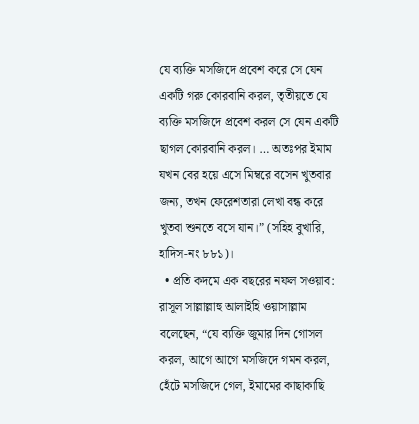যে ব্যক্তি মসজিদে প্রবেশ করে সে যেন একটি গরু কোরবানি করল, তৃতীয়তে যে ব্যক্তি মসজিদে প্রবেশ করল সে যেন একটি ছাগল কোরবানি করল। … অতঃপর ইমাম যখন বের হয়ে এসে মিম্বরে বসেন খুতবার জন্য, তখন ফেরেশতারা লেখা বন্ধ করে খুতবা শুনতে বসে যান।” (সহিহ বুখারি, হাদিস-নং ৮৮১)।
  • প্রতি কদমে এক বছরের নফল সওয়াব: রাসূল সাল্লাল্লাহু আলাইহি ওয়াসাল্লাম বলেছেন, “যে ব্যক্তি জুমার দিন গোসল করল, আগে আগে মসজিদে গমন করল, হেঁটে মসজিদে গেল, ইমামের কাছাকাছি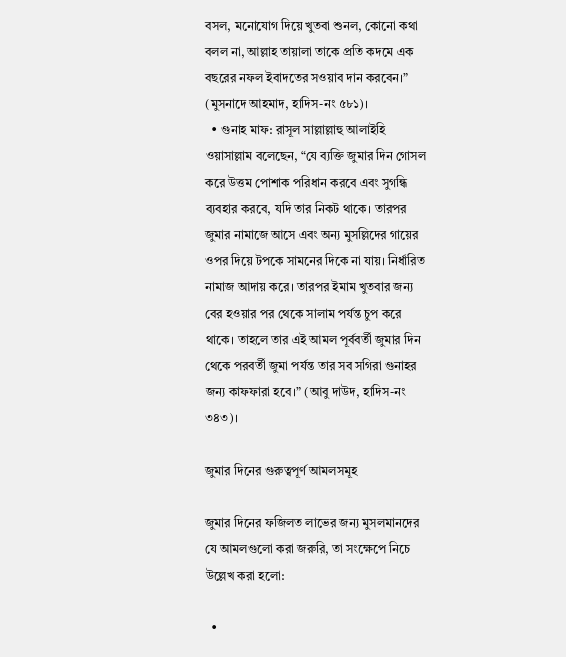বসল, মনোযোগ দিয়ে খুতবা শুনল, কোনো কথা বলল না, আল্লাহ তায়ালা তাকে প্রতি কদমে এক বছরের নফল ইবাদতের সওয়াব দান করবেন।” (মুসনাদে আহমাদ, হাদিস-নং ৫৮১)।
  • গুনাহ মাফ: রাসূল সাল্লাল্লাহু আলাইহি ওয়াসাল্লাম বলেছেন, “যে ব্যক্তি জুমার দিন গোসল করে উত্তম পোশাক পরিধান করবে এবং সুগন্ধি ব্যবহার করবে, যদি তার নিকট থাকে। তারপর জুমার নামাজে আসে এবং অন্য মুসল্লিদের গায়ের ওপর দিয়ে টপকে সামনের দিকে না যায়। নির্ধারিত নামাজ আদায় করে। তারপর ইমাম খুতবার জন্য বের হওয়ার পর থেকে সালাম পর্যন্ত চুপ করে থাকে। তাহলে তার এই আমল পূর্ববর্তী জুমার দিন থেকে পরবর্তী জুমা পর্যন্ত তার সব সগিরা গুনাহর জন্য কাফফারা হবে।” (আবু দাউদ, হাদিস-নং ৩৪৩)।

জুমার দিনের গুরুত্বপূর্ণ আমলসমূহ

জুমার দিনের ফজিলত লাভের জন্য মুসলমানদের যে আমলগুলো করা জরুরি, তা সংক্ষেপে নিচে উল্লেখ করা হলো:

  •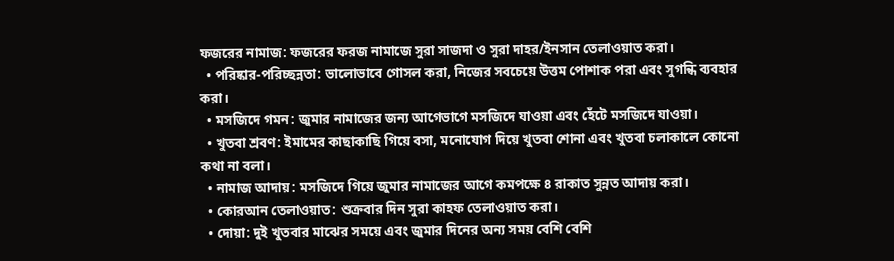ফজরের নামাজ: ফজরের ফরজ নামাজে সুরা সাজদা ও সুরা দাহর/ইনসান তেলাওয়াত করা।
  • পরিষ্কার-পরিচ্ছন্নতা: ভালোভাবে গোসল করা, নিজের সবচেয়ে উত্তম পোশাক পরা এবং সুগন্ধি ব্যবহার করা।
  • মসজিদে গমন: জুমার নামাজের জন্য আগেভাগে মসজিদে যাওয়া এবং হেঁটে মসজিদে যাওয়া।
  • খুতবা শ্রবণ: ইমামের কাছাকাছি গিয়ে বসা, মনোযোগ দিয়ে খুতবা শোনা এবং খুতবা চলাকালে কোনো কথা না বলা।
  • নামাজ আদায়: মসজিদে গিয়ে জুমার নামাজের আগে কমপক্ষে ৪ রাকাত সুন্নত আদায় করা।
  • কোরআন তেলাওয়াত: শুক্রবার দিন সুরা কাহফ তেলাওয়াত করা।
  • দোয়া: দুই খুতবার মাঝের সময়ে এবং জুমার দিনের অন্য সময় বেশি বেশি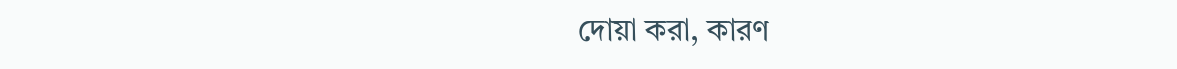দোয়া করা, কারণ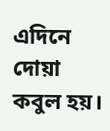এদিনে দোয়া কবুল হয়।